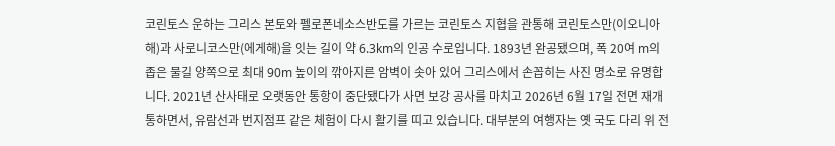코린토스 운하는 그리스 본토와 펠로폰네소스반도를 가르는 코린토스 지협을 관통해 코린토스만(이오니아해)과 사로니코스만(에게해)을 잇는 길이 약 6.3km의 인공 수로입니다. 1893년 완공됐으며, 폭 20여 m의 좁은 물길 양쪽으로 최대 90m 높이의 깎아지른 암벽이 솟아 있어 그리스에서 손꼽히는 사진 명소로 유명합니다. 2021년 산사태로 오랫동안 통항이 중단됐다가 사면 보강 공사를 마치고 2026년 6월 17일 전면 재개통하면서, 유람선과 번지점프 같은 체험이 다시 활기를 띠고 있습니다. 대부분의 여행자는 옛 국도 다리 위 전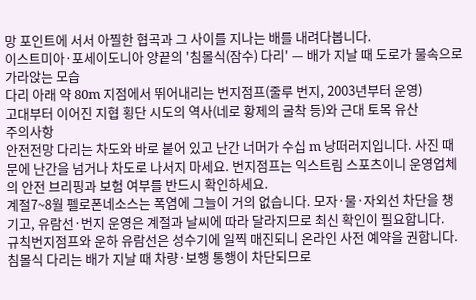망 포인트에 서서 아찔한 협곡과 그 사이를 지나는 배를 내려다봅니다.
이스트미아·포세이도니아 양끝의 '침몰식(잠수) 다리' — 배가 지날 때 도로가 물속으로 가라앉는 모습
다리 아래 약 80m 지점에서 뛰어내리는 번지점프(줄루 번지, 2003년부터 운영)
고대부터 이어진 지협 횡단 시도의 역사(네로 황제의 굴착 등)와 근대 토목 유산
주의사항
안전전망 다리는 차도와 바로 붙어 있고 난간 너머가 수십 m 낭떠러지입니다. 사진 때문에 난간을 넘거나 차도로 나서지 마세요. 번지점프는 익스트림 스포츠이니 운영업체의 안전 브리핑과 보험 여부를 반드시 확인하세요.
계절7~8월 펠로폰네소스는 폭염에 그늘이 거의 없습니다. 모자·물·자외선 차단을 챙기고, 유람선·번지 운영은 계절과 날씨에 따라 달라지므로 최신 확인이 필요합니다.
규칙번지점프와 운하 유람선은 성수기에 일찍 매진되니 온라인 사전 예약을 권합니다. 침몰식 다리는 배가 지날 때 차량·보행 통행이 차단되므로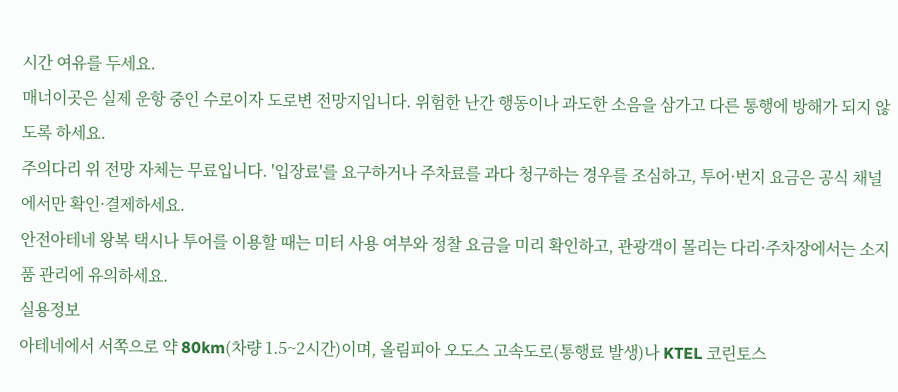시간 여유를 두세요.
매너이곳은 실제 운항 중인 수로이자 도로변 전망지입니다. 위험한 난간 행동이나 과도한 소음을 삼가고 다른 통행에 방해가 되지 않도록 하세요.
주의다리 위 전망 자체는 무료입니다. '입장료'를 요구하거나 주차료를 과다 청구하는 경우를 조심하고, 투어·번지 요금은 공식 채널에서만 확인·결제하세요.
안전아테네 왕복 택시나 투어를 이용할 때는 미터 사용 여부와 정찰 요금을 미리 확인하고, 관광객이 몰리는 다리·주차장에서는 소지품 관리에 유의하세요.
실용정보
아테네에서 서쪽으로 약 80km(차량 1.5~2시간)이며, 올림피아 오도스 고속도로(통행료 발생)나 KTEL 코린토스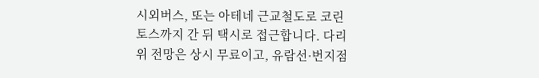시외버스, 또는 아테네 근교철도로 코린토스까지 간 뒤 택시로 접근합니다. 다리 위 전망은 상시 무료이고, 유람선·번지점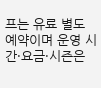프는 유료 별도 예약이며 운영 시간·요금·시즌은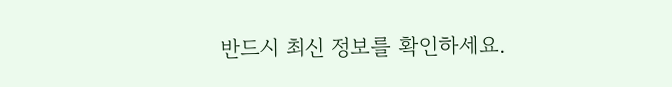반드시 최신 정보를 확인하세요.